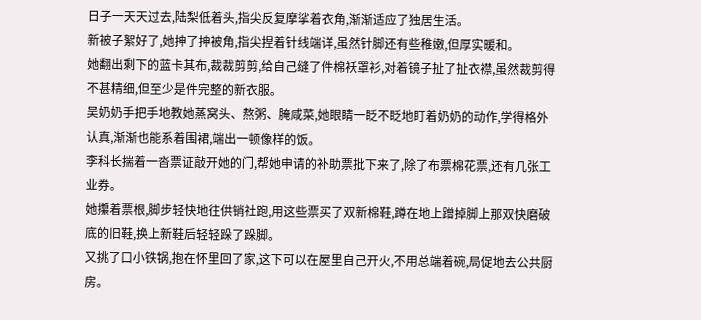日子一天天过去,陆梨低着头,指尖反复摩挲着衣角,渐渐适应了独居生活。
新被子絮好了,她抻了抻被角,指尖捏着针线端详,虽然针脚还有些稚嫩,但厚实暖和。
她翻出剩下的蓝卡其布,裁裁剪剪,给自己缝了件棉袄罩衫,对着镜子扯了扯衣襟,虽然裁剪得不甚精细,但至少是件完整的新衣服。
吴奶奶手把手地教她蒸窝头、熬粥、腌咸菜,她眼睛一眨不眨地盯着奶奶的动作,学得格外认真,渐渐也能系着围裙,端出一顿像样的饭。
李科长揣着一沓票证敲开她的门,帮她申请的补助票批下来了,除了布票棉花票,还有几张工业券。
她攥着票根,脚步轻快地往供销社跑,用这些票买了双新棉鞋,蹲在地上蹭掉脚上那双快磨破底的旧鞋,换上新鞋后轻轻跺了跺脚。
又挑了口小铁锅,抱在怀里回了家,这下可以在屋里自己开火,不用总端着碗,局促地去公共厨房。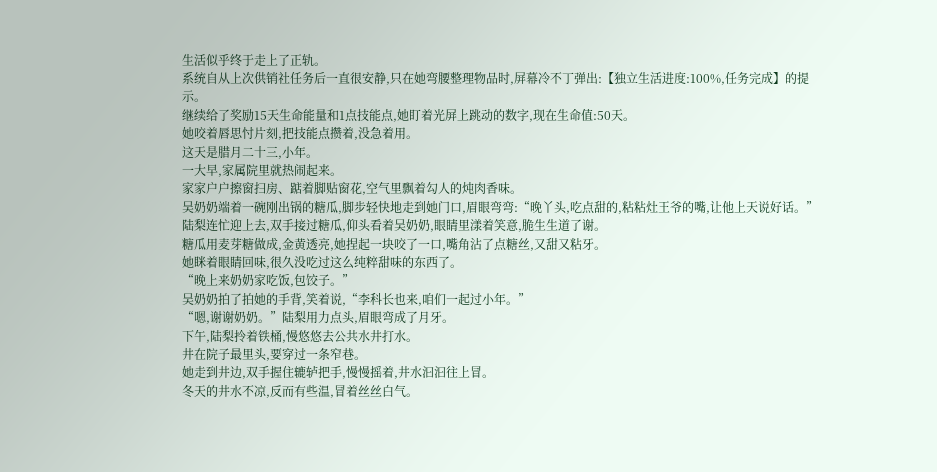生活似乎终于走上了正轨。
系统自从上次供销社任务后一直很安静,只在她弯腰整理物品时,屏幕冷不丁弹出:【独立生活进度:100%,任务完成】的提示。
继续给了奖励15天生命能量和1点技能点,她盯着光屏上跳动的数字,现在生命值:50天。
她咬着唇思忖片刻,把技能点攒着,没急着用。
这天是腊月二十三,小年。
一大早,家属院里就热闹起来。
家家户户擦窗扫房、踮着脚贴窗花,空气里飘着勾人的炖肉香味。
吴奶奶端着一碗刚出锅的糖瓜,脚步轻快地走到她门口,眉眼弯弯:“晚丫头,吃点甜的,粘粘灶王爷的嘴,让他上天说好话。”
陆梨连忙迎上去,双手接过糖瓜,仰头看着吴奶奶,眼睛里漾着笑意,脆生生道了谢。
糖瓜用麦芽糖做成,金黄透亮,她捏起一块咬了一口,嘴角沾了点糖丝,又甜又粘牙。
她眯着眼睛回味,很久没吃过这么纯粹甜味的东西了。
“晚上来奶奶家吃饭,包饺子。”
吴奶奶拍了拍她的手背,笑着说,“李科长也来,咱们一起过小年。”
“嗯,谢谢奶奶。”陆梨用力点头,眉眼弯成了月牙。
下午,陆梨拎着铁桶,慢悠悠去公共水井打水。
井在院子最里头,要穿过一条窄巷。
她走到井边,双手握住辘轳把手,慢慢摇着,井水汩汩往上冒。
冬天的井水不凉,反而有些温,冒着丝丝白气。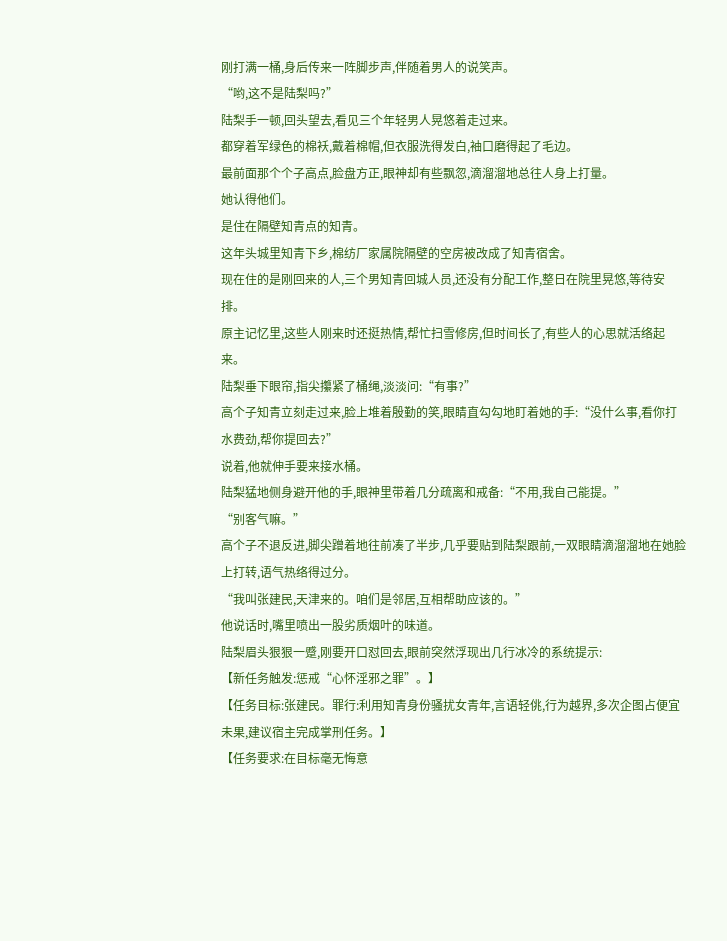刚打满一桶,身后传来一阵脚步声,伴随着男人的说笑声。
“哟,这不是陆梨吗?”
陆梨手一顿,回头望去,看见三个年轻男人晃悠着走过来。
都穿着军绿色的棉袄,戴着棉帽,但衣服洗得发白,袖口磨得起了毛边。
最前面那个个子高点,脸盘方正,眼神却有些飘忽,滴溜溜地总往人身上打量。
她认得他们。
是住在隔壁知青点的知青。
这年头城里知青下乡,棉纺厂家属院隔壁的空房被改成了知青宿舍。
现在住的是刚回来的人,三个男知青回城人员,还没有分配工作,整日在院里晃悠,等待安排。
原主记忆里,这些人刚来时还挺热情,帮忙扫雪修房,但时间长了,有些人的心思就活络起来。
陆梨垂下眼帘,指尖攥紧了桶绳,淡淡问:“有事?”
高个子知青立刻走过来,脸上堆着殷勤的笑,眼睛直勾勾地盯着她的手:“没什么事,看你打水费劲,帮你提回去?”
说着,他就伸手要来接水桶。
陆梨猛地侧身避开他的手,眼神里带着几分疏离和戒备:“不用,我自己能提。”
“别客气嘛。”
高个子不退反进,脚尖蹭着地往前凑了半步,几乎要贴到陆梨跟前,一双眼睛滴溜溜地在她脸上打转,语气热络得过分。
“我叫张建民,天津来的。咱们是邻居,互相帮助应该的。”
他说话时,嘴里喷出一股劣质烟叶的味道。
陆梨眉头狠狠一蹙,刚要开口怼回去,眼前突然浮现出几行冰冷的系统提示:
【新任务触发:惩戒“心怀淫邪之罪”。】
【任务目标:张建民。罪行:利用知青身份骚扰女青年,言语轻佻,行为越界,多次企图占便宜未果,建议宿主完成掌刑任务。】
【任务要求:在目标毫无悔意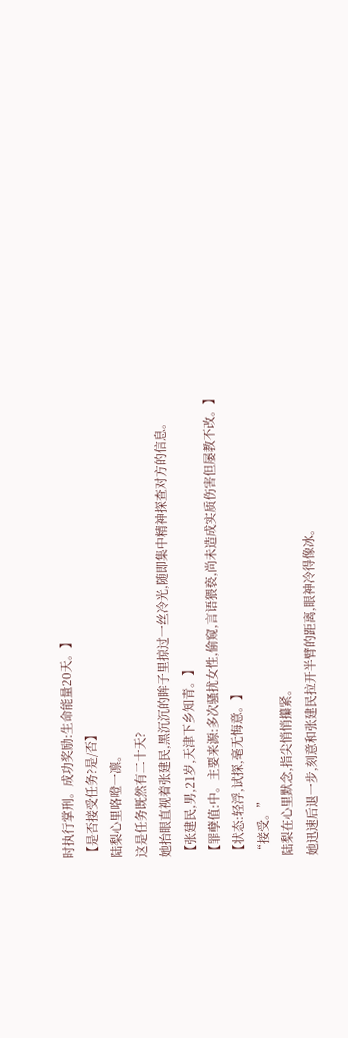时执行掌刑。成功奖励:生命能量20天。】
【是否接受任务?是/否】
陆梨心里咯噔一凛。
这是任务既然有二十天?
她抬眼直视着张建民,黑沉沉的眸子里掠过一丝冷光,随即集中精神探查对方的信息。
【张建民,男,21岁,天津下乡知青。】
【罪孽值:中。主要来源:多次骚扰女性,偷窥,言语猥亵,尚未造成实质伤害但屡教不改。】
【状态:轻浮,试探,毫无悔意。】
“接受。”
陆梨在心里默念,指尖悄悄攥紧。
她迅速后退一步,刻意和张建民拉开半臂的距离,眼神冷得像冰。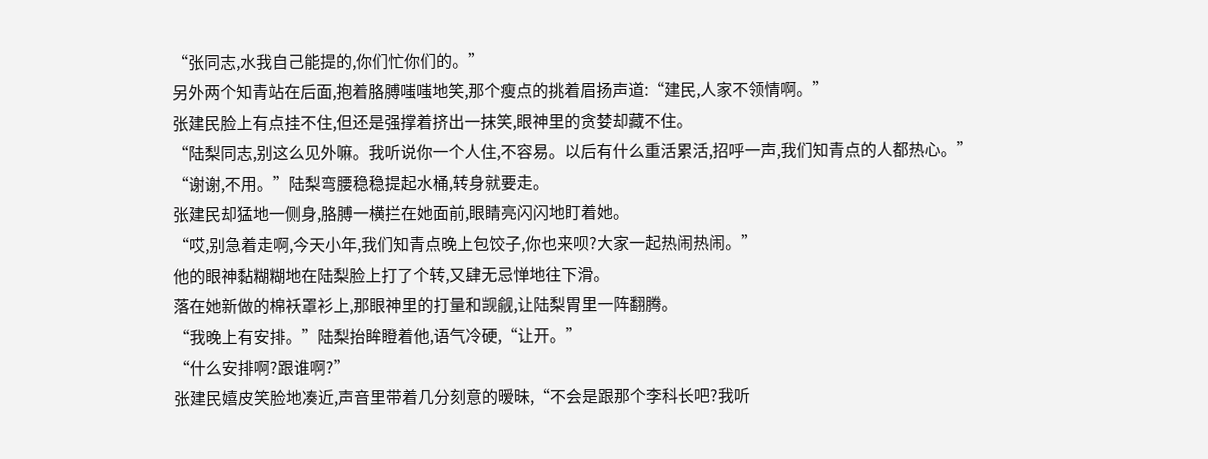“张同志,水我自己能提的,你们忙你们的。”
另外两个知青站在后面,抱着胳膊嗤嗤地笑,那个瘦点的挑着眉扬声道:“建民,人家不领情啊。”
张建民脸上有点挂不住,但还是强撑着挤出一抹笑,眼神里的贪婪却藏不住。
“陆梨同志,别这么见外嘛。我听说你一个人住,不容易。以后有什么重活累活,招呼一声,我们知青点的人都热心。”
“谢谢,不用。”陆梨弯腰稳稳提起水桶,转身就要走。
张建民却猛地一侧身,胳膊一横拦在她面前,眼睛亮闪闪地盯着她。
“哎,别急着走啊,今天小年,我们知青点晚上包饺子,你也来呗?大家一起热闹热闹。”
他的眼神黏糊糊地在陆梨脸上打了个转,又肆无忌惮地往下滑。
落在她新做的棉袄罩衫上,那眼神里的打量和觊觎,让陆梨胃里一阵翻腾。
“我晚上有安排。”陆梨抬眸瞪着他,语气冷硬,“让开。”
“什么安排啊?跟谁啊?”
张建民嬉皮笑脸地凑近,声音里带着几分刻意的暧昧,“不会是跟那个李科长吧?我听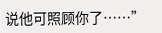说他可照顾你了……”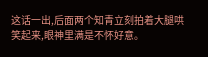这话一出,后面两个知青立刻拍着大腿哄笑起来,眼神里满是不怀好意。